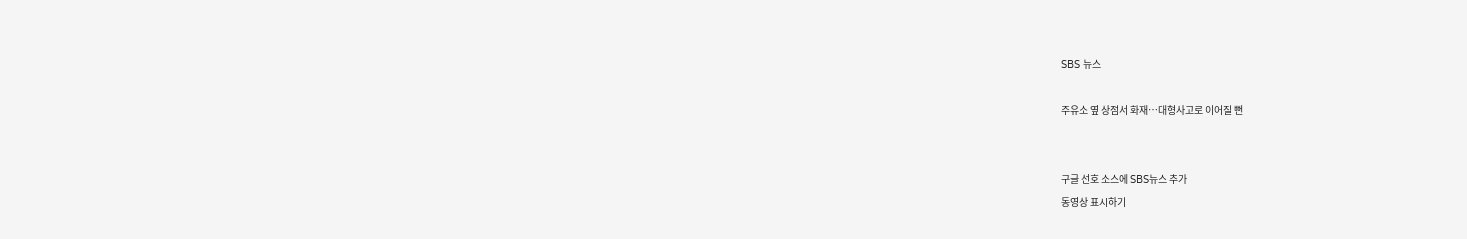SBS 뉴스

주유소 옆 상점서 화재…대형사고로 이어질 뻔


구글 선호 소스에 SBS뉴스 추가
동영상 표시하기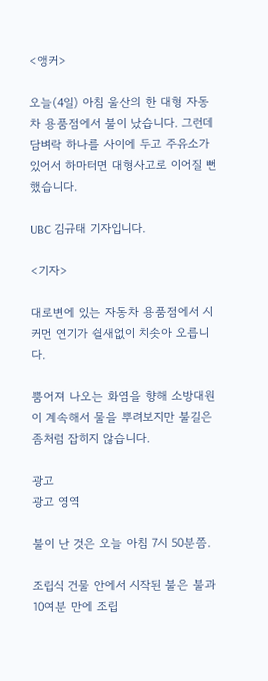<앵커>

오늘(4일) 아침 울산의 한 대형 자동차 용품점에서 불이 났습니다. 그런데 담벼락 하나를 사이에 두고 주유소가 있어서 하마터면 대형사고로 이어질 뻔 했습니다.

UBC 김규태 기자입니다.

<기자>

대로변에 있는 자동차 용품점에서 시커먼 연기가 쉴새없이 치솟아 오릅니다.

뿜어져 나오는 화염을 향해 소방대원이 계속해서 물을 뿌려보지만 불길은 좀처럼 잡히지 않습니다.

광고
광고 영역

불이 난 것은 오늘 아침 7시 50분쯤.

조립식 건물 안에서 시작된 불은 불과 10여분 만에 조립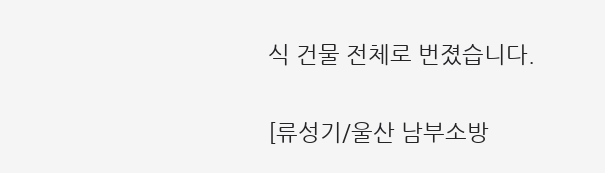식 건물 전체로 번졌습니다.

[류성기/울산 남부소방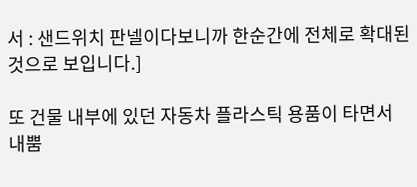서 : 샌드위치 판넬이다보니까 한순간에 전체로 확대된 것으로 보입니다.]

또 건물 내부에 있던 자동차 플라스틱 용품이 타면서 내뿜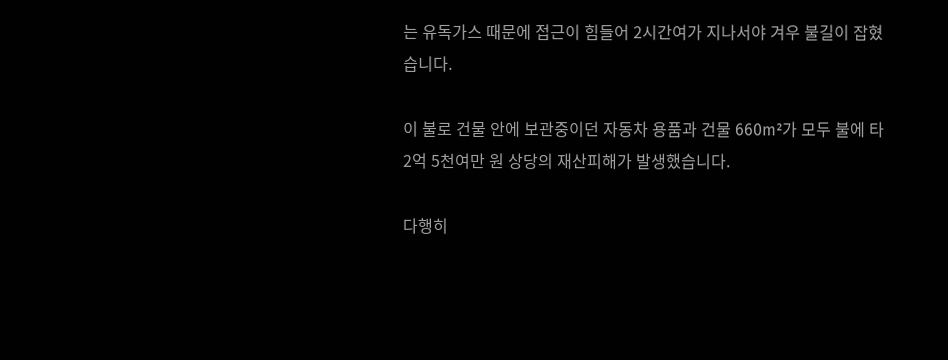는 유독가스 때문에 접근이 힘들어 2시간여가 지나서야 겨우 불길이 잡혔습니다.

이 불로 건물 안에 보관중이던 자동차 용품과 건물 660m²가 모두 불에 타 2억 5천여만 원 상당의 재산피해가 발생했습니다.

다행히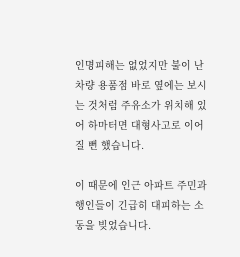인명피해는 없었지만 불이 난 차량 용품점 바로 옆에는 보시는 것처럼 주유소가 위치해 있어 하마터면 대형사고로 이어질 뻔 했습니다.

이 때문에 인근 아파트 주민과 행인들이 긴급히 대피하는 소동을 빚었습니다.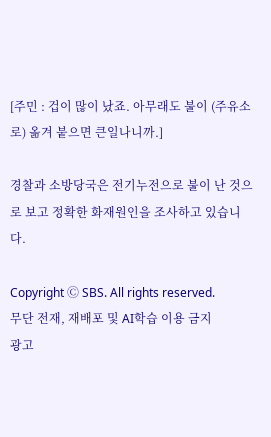[주민 : 겁이 많이 났죠. 아무래도 불이 (주유소로) 옮겨 붙으면 큰일나니까.]

경찰과 소방당국은 전기누전으로 불이 난 것으로 보고 정확한 화재원인을 조사하고 있습니다.

Copyright Ⓒ SBS. All rights reserved.
무단 전재, 재배포 및 AI학습 이용 금지
광고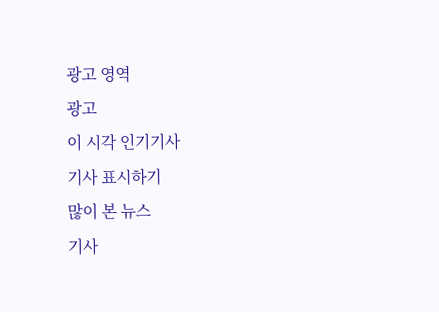광고 영역
광고
이 시각 인기기사
기사 표시하기
많이 본 뉴스
기사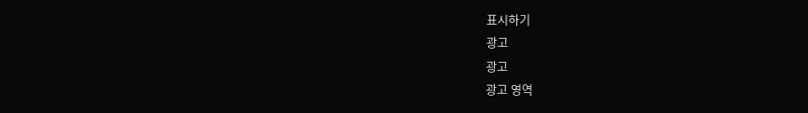표시하기
광고
광고
광고 영역